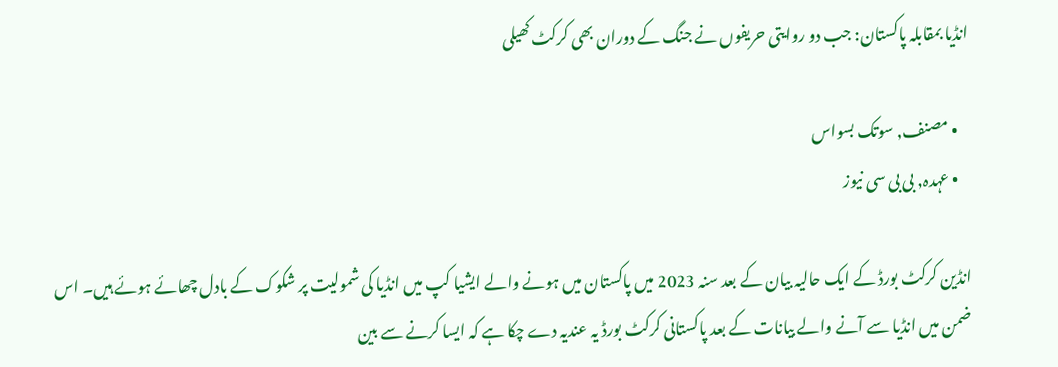انڈیا بمقابلہ پاکستان: جب دو روایتی حریفوں نے جنگ کے دوران بھی کرکٹ کھیلی

    • مصنف, سوتک بسواس
    • عہدہ, بی بی سی نیوز

انڈین کرکٹ بورڈ کے ایک حالیہ بیان کے بعد سنہ 2023 میں پاکستان میں ہونے والے ایشیا کپ میں انڈیا کی شمولیت پر شکوک کے بادل چھائے ہوئے ہیں۔ اس ضمن میں انڈیا سے آنے والے بیانات کے بعد پاکستانی کرکٹ بورڈ یہ عندیہ دے چکا ہے کہ ایسا کرنے سے بین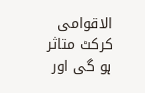الاقوامی کرکٹ متاثر ہو گی اور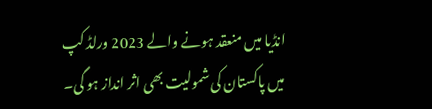انڈیا میں منعقد ہونے والے 2023 ورلڈ کپ میں پاکستان کی شمولیت بھی اثر انداز ہو گی۔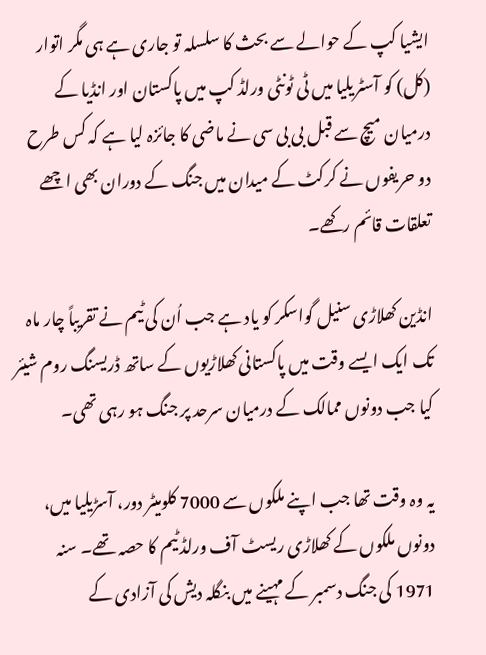ایشیا کپ کے حوالے سے بحث کا سلسلہ تو جاری ہے ہی مگر اتوار (کل) کو آسٹریلیا میں ٹی ٹونٹی ورلڈ کپ میں پاکستان اور انڈیا کے درمیان میچ سے قبل بی بی سی نے ماضی کا جائزہ لیا ہے کہ کس طرح دو حریفوں نے کرکٹ کے میدان میں جنگ کے دوران بھی اچھے تعلقات قائم رکھے۔

انڈین کھلاڑی سنیل گواسکر کو یاد ہے جب اُن کی ٹیم نے تقریباً چار ماہ تک ایک ایسے وقت میں پاکستانی کھلاڑیوں کے ساتھ ڈریسنگ روم شیئر کیا جب دونوں ممالک کے درمیان سرحد پر جنگ ہو رہی تھی۔

یہ وہ وقت تھا جب اپنے ملکوں سے 7000 کلومیٹر دور، آسڑیلیا میں، دونوں ملکوں کے کھلاڑی ریسٹ آف ورلڈ ٹیم کا حصہ تھے۔ سنہ 1971 کی جنگ دسمبر کے مہینے میں بنگلہ دیش کی آزادی کے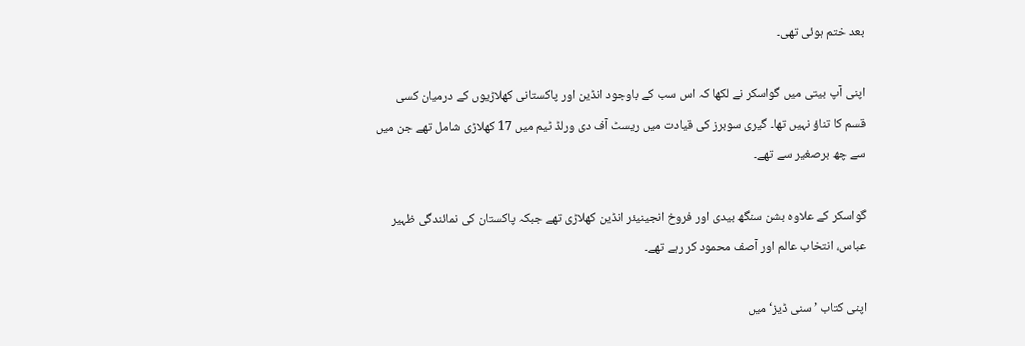بعد ختم ہوئی تھی۔

اپنی آپ بیتی میں گواسکر نے لکھا کہ اس سب کے باوجود انڈین اور پاکستانی کھلاڑیوں کے درمیان کسی قسم کا تناؤ نہیں تھا۔ گیری سوبرز کی قیادت میں ریسٹ آف دی ورلڈ ٹیم میں 17 کھلاڑی شامل تھے جن میں سے چھ برصغیر سے تھے۔

گواسکر کے علاوہ بشن سنگھ بیدی اور فروخ انجینیئر انڈین کھلاڑی تھے جبکہ پاکستان کی نمائندگی ظہیر عباس، انتخاب عالم اور آصف محمود کر رہے تھے۔

اپنی کتاب ’سنی ڈیز‘ میں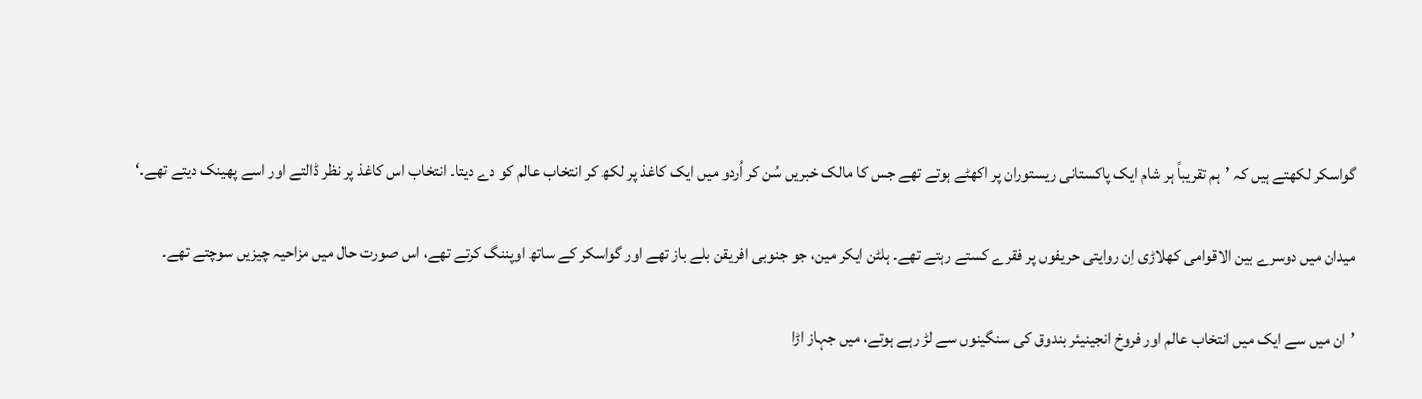گواسکر لکھتے ہیں کہ ’ہم تقریباً ہر شام ایک پاکستانی ریستوران پر اکھٹے ہوتے تھے جس کا مالک خبریں سُن کر اُردو میں ایک کاغذ پر لکھ کر انتخاب عالم کو دے دیتا۔ انتخاب اس کاغذ پر نظر ڈالتے اور اسے پھینک دیتے تھے۔‘

میدان میں دوسرے بین الاقوامی کھلاڑی اِن روایتی حریفوں پر فقرے کستے رہتے تھے۔ ہلٹن ایکر مین، جو جنوبی افریقن بلے باز تھے اور گواسکر کے ساتھ اوپننگ کرتے تھے، اس صورت حال میں مزاحیہ چیزیں سوچتے تھے۔

’ان میں سے ایک میں انتخاب عالم اور فروخ انجینیئر بندوق کی سنگینوں سے لڑ رہے ہوتے، میں جہاز اڑا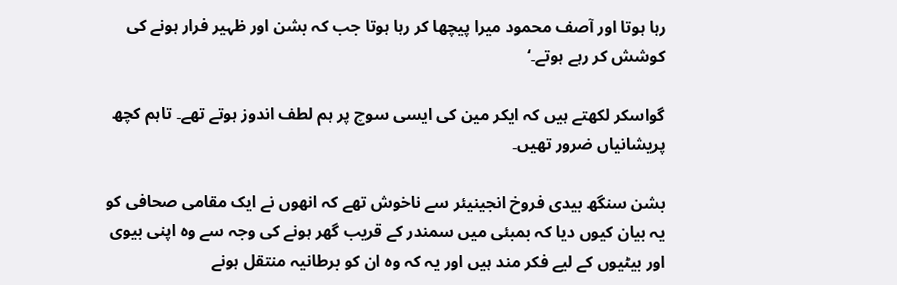رہا ہوتا اور آصف محمود میرا پیچھا کر رہا ہوتا جب کہ بشن اور ظہیر فرار ہونے کی کوشش کر رہے ہوتے۔‘

گواسکر لکھتے ہیں کہ ایکر مین کی ایسی سوچ پر ہم لطف اندوز ہوتے تھے۔ تاہم کچھ پریشانیاں ضرور تھیں۔

بشن سنگھ بیدی فروخ انجینیئر سے ناخوش تھے کہ انھوں نے ایک مقامی صحافی کو یہ بیان کیوں دیا کہ بمبئی میں سمندر کے قریب گھر ہونے کی وجہ سے وہ اپنی بیوی اور بیٹیوں کے لیے فکر مند ہیں اور یہ کہ وہ ان کو برطانیہ منتقل ہونے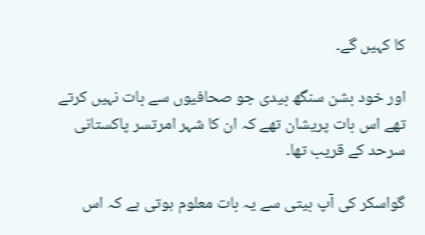کا کہیں گے۔

اور خود بشن سنگھ بیدی جو صحافیوں سے بات نہیں کرتے تھے اس بات پریشان تھے کہ ان کا شہر امرتسر پاکستانی سرحد کے قریب تھا۔

گواسکر کی آپ بیتی سے یہ بات معلوم ہوتی ہے کہ اس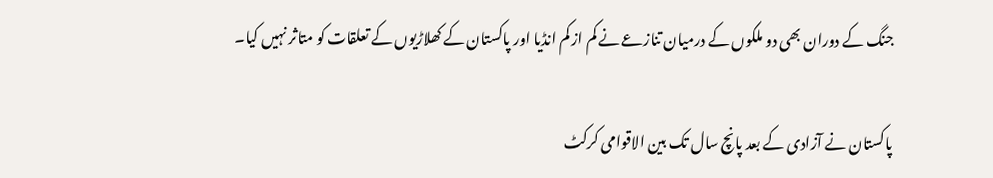جنگ کے دوران بھی دو ملکوں کے درمیان تنازعے نے کم از کم انڈیا اور پاکستان کے کھلاڑیوں کے تعلقات کو متاثر نہیں کیا۔

پاکستان نے آزادی کے بعد پانچ سال تک بین الاقوامی کرکٹ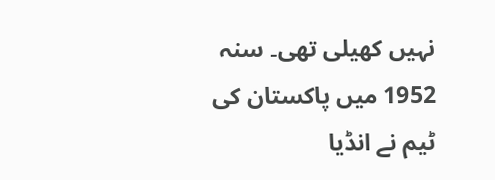نہیں کھیلی تھی۔ سنہ 1952 میں پاکستان کی ٹیم نے انڈیا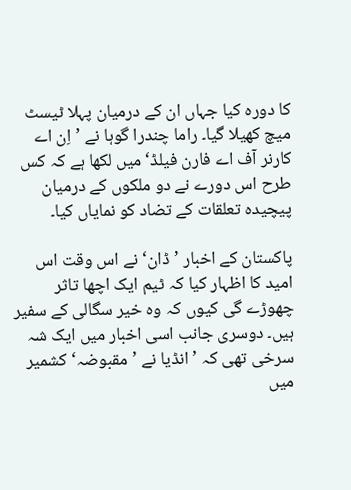کا دورہ کیا جہاں ان کے درمیان پہلا ٹیسٹ میچ کھیلا گیا۔ راما چندرا گوہا نے ’اِن اے کارنر آف اے فارن فیلڈ‘ میں لکھا ہے کہ کس طرح اس دورے نے دو ملکوں کے درمیان پیچیدہ تعلقات کے تضاد کو نمایاں کیا۔

پاکستان کے اخبار ’ڈان‘ نے اس وقت اس امید کا اظہار کیا کہ ٹیم ایک اچھا تاثر چھوڑے گی کیوں کہ وہ خیر سگالی کے سفیر ہیں۔ دوسری جانب اسی اخبار میں ایک شہ سرخی تھی کہ ’انڈیا نے ’مقبوضہ‘ کشمیر میں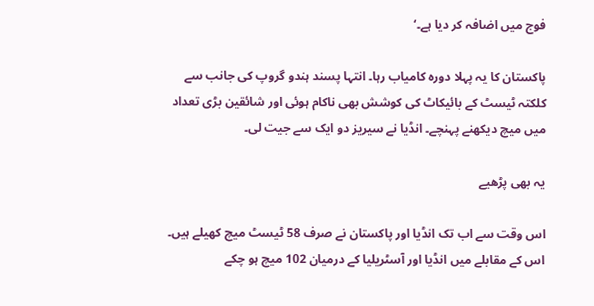فوج میں اضافہ کر دیا ہے۔‘

پاکستان کا یہ پہلا دورہ کامیاب رہا۔ انتہا پسند ہندو گروپ کی جانب سے کلکتہ ٹیسٹ کے بائیکاٹ کی کوشش بھی ناکام ہوئی اور شائقین بڑی تعداد میں میچ دیکھنے پہنچے۔ انڈیا نے سیریز دو ایک سے جیت لی۔

یہ بھی پڑھیے

اس وقت سے اب تک انڈیا اور پاکستان نے صرف 58 ٹیسٹ میچ کھیلے ہیں۔ اس کے مقابلے میں انڈیا اور آسٹریلیا کے درمیان 102 میچ ہو چکے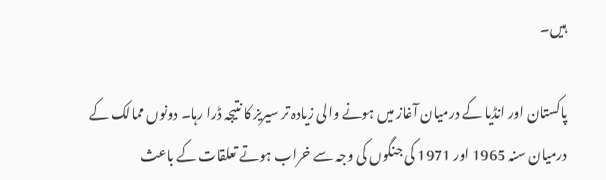ہیں۔

پاکستان اور انڈیا کے درمیان آغاز میں ہونے والی زیادہ تر سیریز کا نتیجہ ڈرا رہا۔ دونوں ممالک کے درمیان سنہ 1965 اور 1971 کی جنگوں کی وجہ سے خراب ہوتے تعلقات کے باعث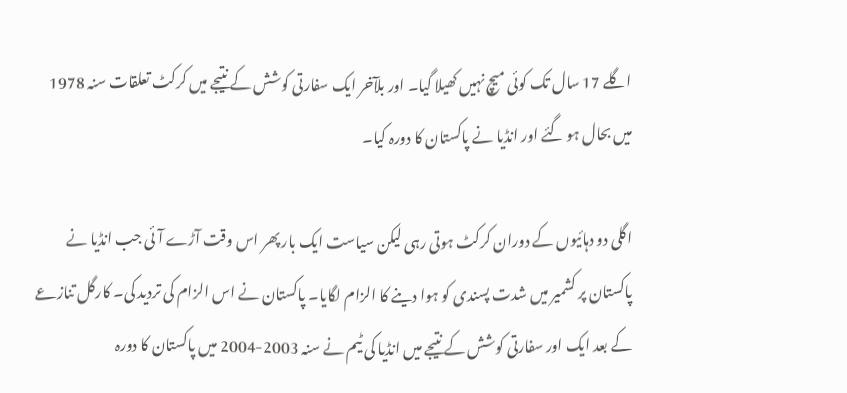اگلے 17 سال تک کوئی میچ نہیں کھیلا گیا۔ اور بلآخر ایک سفارتی کوشش کے نتیجے میں کرکٹ تعلقات سنہ 1978 میں بحال ہو گئے اور انڈیا نے پاکستان کا دورہ کیا۔

اگلی دو دہائیوں کے دوران کرکٹ ہوتی رہی لیکن سیاست ایک بار پھر اس وقت آڑے آئی جب انڈیا نے پاکستان پر کشمیر میں شدت پسندی کو ہوا دینے کا الزام لگایا۔ پاکستان نے اس الزام کی تردید کی۔ کارگل تنازعے کے بعد ایک اور سفارتی کوشش کے نتیجے میں انڈیا کی ٹیم نے سنہ 2003-2004 میں پاکستان کا دورہ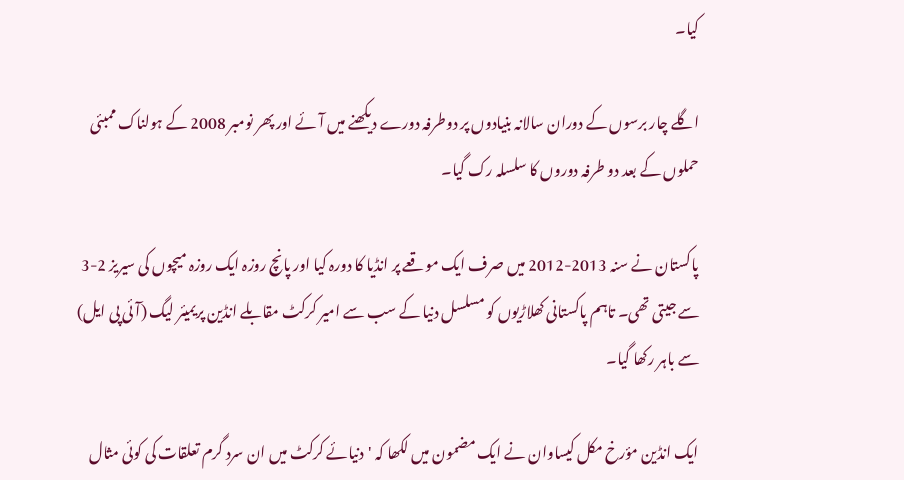کیا۔

اگلے چار برسوں کے دوران سالانہ بنیادوں پر دوطرفہ دورے دیکھنے میں آئے اور پھر نومبر 2008 کے ہولناک ممبئی حملوں کے بعد دو طرفہ دوروں کا سلسلہ رک گیا۔

پاکستان نے سنہ 2013-2012 میں صرف ایک موقعے پر انڈیا کا دورہ کیا اور پانچ روزہ ایک روزہ میچوں کی سیریز 2-3 سے جیتی تھی۔ تاہم پاکستانی کھلاڑیوں کو مسلسل دنیا کے سب سے امیر کرکٹ مقابلے انڈین پریمیئر لیگ (آئی پی ایل) سے باہر رکھا گیا۔

ایک انڈین مؤرخ مکل کیساوان نے ایک مضمون میں لکھا کہ 'دنیائے کرکٹ میں ان سرد گرم تعلقات کی کوئی مثال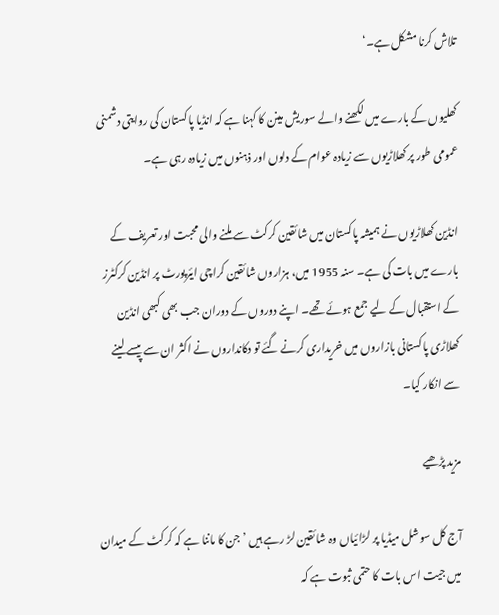تلاش کرنا مشکل ہے۔‘

کھلیوں کے بارے میں لکھنے والے سوریش مینن کا کہنا ہے کہ انڈیا پاکستان کی روایتی دشمنی عمومی طور پر کھلاڑیوں سے زیادہ عوام کے دلوں اور ذہنوں میں زیادہ رہی ہے۔

انڈین کھلاڑیوں نے ہمیشہ پاکستان میں شائقین کرکٹ سے ملنے والی محبت اور تعریف کے بارے میں بات کی ہے۔ سنہ 1955 میں، ہزاروں شائقین کراچی ایئرپورٹ پر انڈین کرکٹرز کے استقبال کے لیے جمع ہوئے تھے۔ اپنے دوروں کے دوران جب بھی کبھی انڈین کھلاڑی پاکستانی بازاروں میں خریداری کرنے گئے تو دکانداروں نے اکثر ان سے پیسے لینے سے انکار کیا۔

مزید پڑھیے

آج کل سوشل میڈیا پر لڑائیاں وہ شائقین لڑ رہے ہیں ’جن کا ماننا ہے کہ کرکٹ کے میدان میں جیت اس بات کا حتمی ثبوت ہے کہ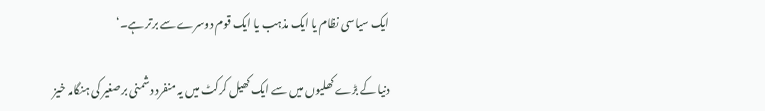ایک سیاسی نظام یا ایک مذہب یا ایک قوم دوسرے سے برتر ہے۔‘

دنیا کے بڑے کھلیوں میں سے ایک کھیل کرکٹ میں یہ منفرد دشمنی برصغیر کی ہنگامہ خیز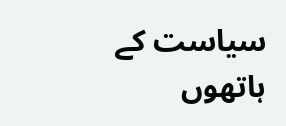سیاست کے ہاتھوں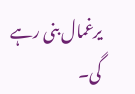یرغمال بنی رہے گی۔